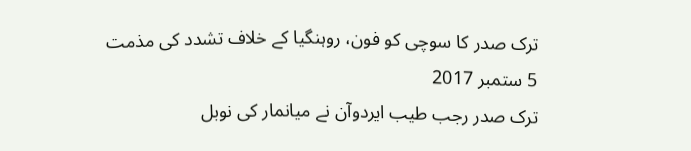ترک صدر کا سوچی کو فون، روہنگیا کے خلاف تشدد کی مذمت
5 ستمبر 2017
ترک صدر رجب طیب ایردوآن نے میانمار کی نوبل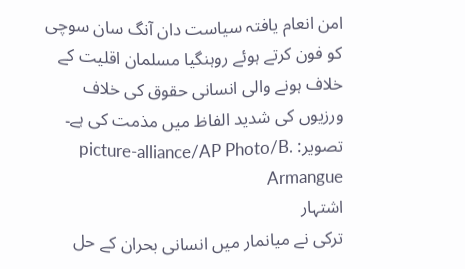امن انعام یافتہ سیاست دان آنگ سان سوچی کو فون کرتے ہوئے روہنگیا مسلمان اقلیت کے خلاف ہونے والی انسانی حقوق کی خلاف ورزیوں کی شدید الفاظ میں مذمت کی ہے۔
تصویر: picture-alliance/AP Photo/B. Armangue
اشتہار
ترکی نے میانمار میں انسانی بحران کے حل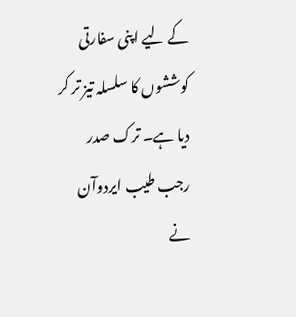کے لیے اپنی سفارتی کوششوں کا سلسلہ تیز تر کر دیا ہے۔ ترک صدر رجب طیب ایردوآن نے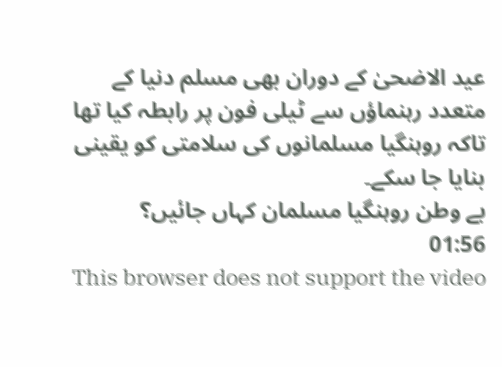عید الاضحیٰ کے دوران بھی مسلم دنیا کے متعدد رہنماؤں سے ٹیلی فون پر رابطہ کیا تھا تاکہ روہنگیا مسلمانوں کی سلامتی کو یقینی بنایا جا سکے۔
بے وطن روہنگیا مسلمان کہاں جائیں؟
01:56
This browser does not support the video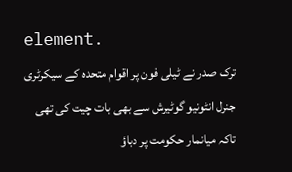element.
ترک صدر نے ٹیلی فون پر اقوام متحدہ کے سیکرٹری جنرل انٹونیو گوٹیرش سے بھی بات چیت کی تھی تاکہ میانمار حکومت پر دباؤ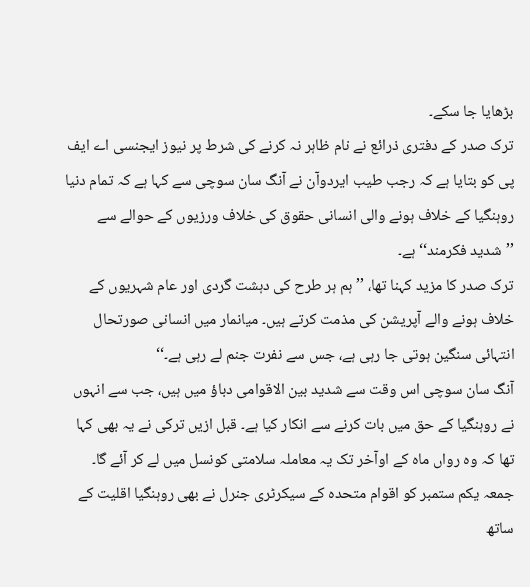بڑھایا جا سکے۔
ترک صدر کے دفتری ذرائع نے نام ظاہر نہ کرنے کی شرط پر نیوز ایجنسی اے ایف پی کو بتایا ہے کہ رجب طیب ایردوآن نے آنگ سان سوچی سے کہا ہے کہ تمام دنیا روہنگیا کے خلاف ہونے والی انسانی حقوق کی خلاف ورزیوں کے حوالے سے ’’شدید فکرمند‘‘ ہے۔
ترک صدر کا مزید کہنا تھا، ’’ہم ہر طرح کی دہشت گردی اور عام شہریوں کے خلاف ہونے والے آپریشن کی مذمت کرتے ہیں۔ میانمار میں انسانی صورتحال انتہائی سنگین ہوتی جا رہی ہے، جس سے نفرت جنم لے رہی ہے۔‘‘
آنگ سان سوچی اس وقت سے شدید بین الاقوامی دباؤ میں ہیں، جب سے انہوں نے روہنگیا کے حق میں بات کرنے سے انکار کیا ہے۔ قبل ازیں ترکی نے یہ بھی کہا تھا کہ وہ رواں ماہ کے اوآخر تک یہ معاملہ سلامتی کونسل میں لے کر آئے گا۔
جمعہ یکم ستمبر کو اقوام متحدہ کے سیکرٹری جنرل نے بھی روہنگیا اقلیت کے ساتھ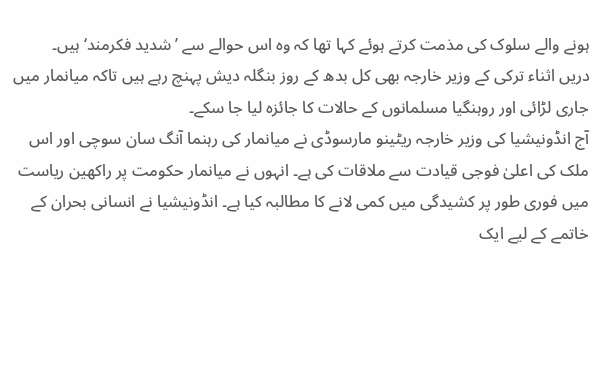ہونے والے سلوک کی مذمت کرتے ہوئے کہا تھا کہ وہ اس حوالے سے ’شدید فکرمند‘ ہیں۔
دریں اثناء ترکی کے وزیر خارجہ بھی کل بدھ کے روز بنگلہ دیش پہنچ رہے ہیں تاکہ میانمار میں جاری لڑائی اور روہنگیا مسلمانوں کے حالات کا جائزہ لیا جا سکے۔
آج انڈونیشیا کی وزیر خارجہ ریٹینو مارسوڈی نے میانمار کی رہنما آنگ سان سوچی اور اس ملک کی اعلیٰ فوجی قیادت سے ملاقات کی ہے۔ انہوں نے میانمار حکومت پر راکھین ریاست میں فوری طور پر کشیدگی میں کمی لانے کا مطالبہ کیا ہے۔ انڈونیشیا نے انسانی بحران کے خاتمے کے لیے ایک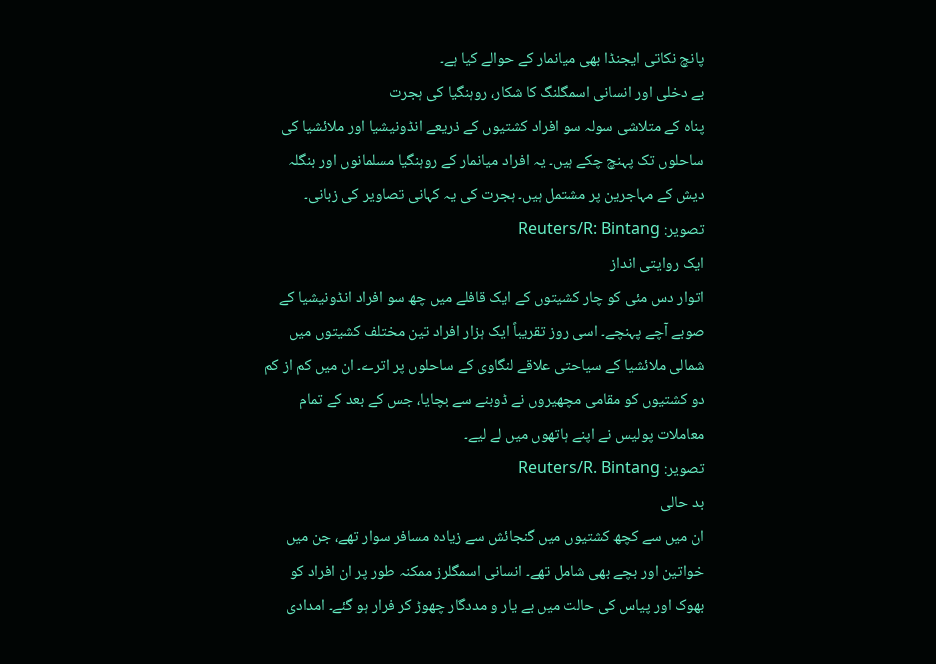پانچ نکاتی ایجنڈا بھی میانمار کے حوالے کیا ہے۔
بے دخلی اور انسانی اسمگلنگ کا شکار، روہنگیا کی ہجرت
پناہ کے متلاشی سولہ سو افراد کشتیوں کے ذریعے انڈونیشیا اور ملائشیا کی ساحلوں تک پہنچ چکے ہیں۔ یہ افراد میانمار کے روہنگیا مسلمانوں اور بنگلہ دیش کے مہاجرین پر مشتمل ہیں۔ ہجرت کی یہ کہانی تصاویر کی زبانی۔
تصویر: Reuters/R: Bintang
ایک روایتی انداز
اتوار دس مئی کو چار کشیتوں کے ایک قافلے میں چھ سو افراد انڈونیشیا کے صوبے آچے پہنچے۔ اسی روز تقریباً ایک ہزار افراد تین مختلف کشیتوں میں شمالی ملائشیا کے سیاحتی علاقے لنگاوی کے ساحلوں پر اترے۔ ان میں کم از کم دو کشتیوں کو مقامی مچھیروں نے ڈوبنے سے بچایا، جس کے بعد کے تمام معاملات پولیس نے اپنے ہاتھوں میں لے لیے۔
تصویر: Reuters/R. Bintang
بد حالی
ان میں سے کچھ کشتیوں میں گنجائش سے زیادہ مسافر سوار تھے، جن میں خواتین اور بچے بھی شامل تھے۔ انسانی اسمگلرز ممکنہ طور پر ان افراد کو بھوک اور پیاس کی حالت میں بے یار و مددگار چھوڑ کر فرار ہو گئے۔ امدادی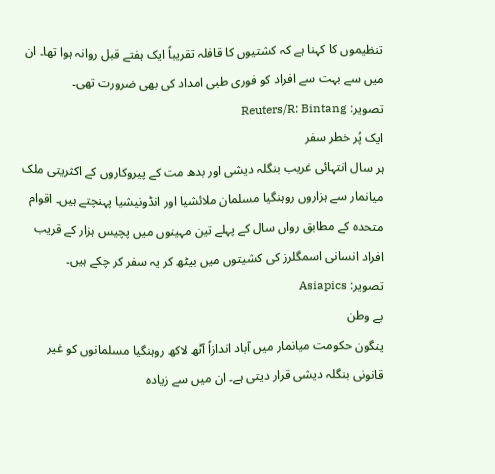تنظیموں کا کہنا ہے کہ کشتیوں کا قافلہ تقریباً ایک ہفتے قبل روانہ ہوا تھا۔ ان میں سے بہت سے افراد کو فوری طبی امداد کی بھی ضرورت تھی۔
تصویر: Reuters/R: Bintang
ایک پُر خطر سفر
ہر سال انتہائی غریب بنگلہ دیشی اور بدھ مت کے پیروکاروں کے اکثریتی ملک میانمار سے ہزاروں روہنگیا مسلمان ملائشیا اور انڈونیشیا پہنچتے ہیں۔ اقوام متحدہ کے مطابق رواں سال کے پہلے تین مہینوں میں پچیس ہزار کے قریب افراد انسانی اسمگلرز کی کشیتوں میں بیٹھ کر یہ سفر کر چکے ہیں۔
تصویر: Asiapics
بے وطن
ینگون حکومت میانمار میں آباد اندازاً آٹھ لاکھ روہنگیا مسلمانوں کو غیر قانونی بنگلہ دیشی قرار دیتی ہے۔ ان میں سے زیادہ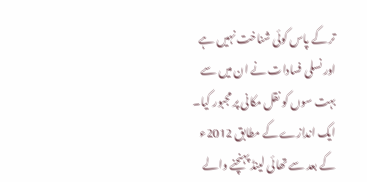تر کے پاس کوئی شناخت نہیں ہے اور نسلی فسادات نے ان میں سے بہت سوں کو نقل مکانی پر مجبور کیا۔ ایک اندازے کے مطابق 2012ء کے بعد سے تھائی لینڈ پہنچنے والے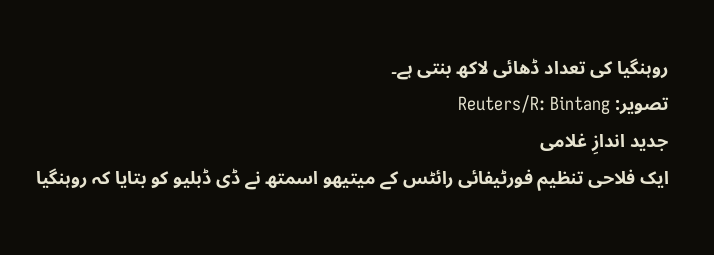روہنگیا کی تعداد ڈھائی لاکھ بنتی ہے۔
تصویر: Reuters/R: Bintang
جدید اندازِ غلامی
ایک فلاحی تنظیم فورٹیفائی رائٹس کے میتیھو اسمتھ نے ڈی ڈبلیو کو بتایا کہ روہنگیا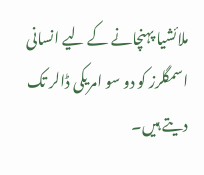ملائشیا پہنچانے کے لیے انسانی اسمگلرز کو دو سو امریکی ڈالر تک دیتے ہیں۔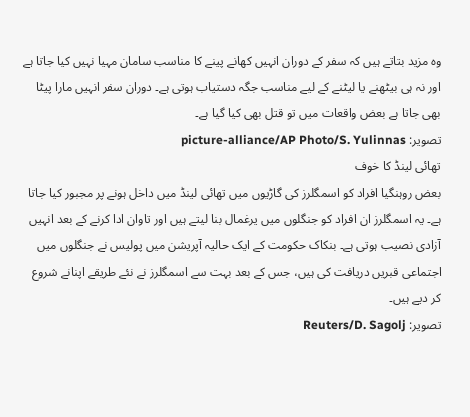وہ مزید بتاتے ہیں کہ سفر کے دوران انہیں کھانے پینے کا مناسب سامان مہیا نہیں کیا جاتا ہے اور نہ ہی بیٹھنے یا لیٹنے کے لیے مناسب جگہ دستیاب ہوتی ہے۔ دوران سفر انہیں مارا پیٹا بھی جاتا ہے بعض واقعات میں تو قتل بھی کیا گیا ہے۔
تصویر: picture-alliance/AP Photo/S. Yulinnas
تھائی لینڈ کا خوف
بعض روہنگیا افراد کو اسمگلرز کی گاڑیوں میں تھائی لینڈ میں داخل ہونے پر مجبور کیا جاتا ہے۔ یہ اسمگلرز ان افراد کو جنگلوں میں یرغمال بنا لیتے ہیں اور تاوان ادا کرنے کے بعد انہیں آزادی نصیب ہوتی ہے۔ بنکاک حکومت کے ایک حالیہ آپریشن میں پولیس نے جنگلوں میں اجتماعی قبریں دریافت کی ہیں، جس کے بعد بہت سے اسمگلرز نے نئے طریقے اپنانے شروع کر دیے ہیں۔
تصویر: Reuters/D. Sagolj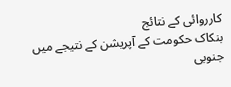کارروائی کے نتائج
بنکاک حکومت کے آپریشن کے نتیجے میں جنوبی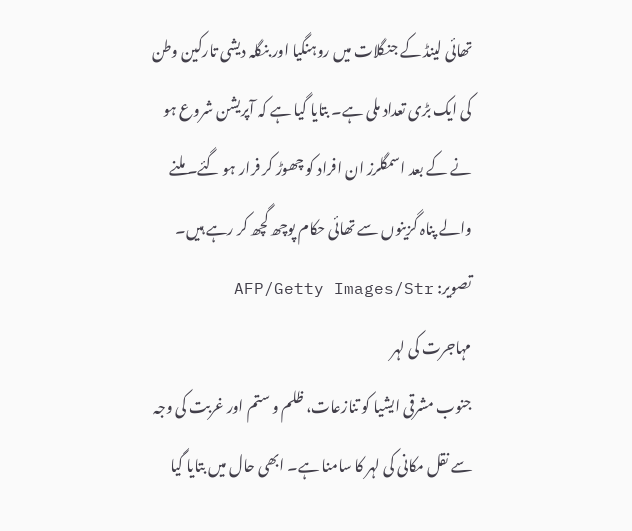تھائی لینڈ کے جنگلات میں روہنگیا اور بنگلہ دیشی تارکین وطن کی ایک بڑی تعداد ملی ہے۔ بتایا گیا ہے کہ آپریشن شروع ہو نے کے بعد اسمگلرز ان افراد کو چھوڑ کر فرار ہو گئے۔ ملنے والے پناہ گزینوں سے تھائی حکام پوچھ گچھ کر رہے ہیں۔
تصویر: AFP/Getty Images/Str
مہاجرت کی لہر
جنوب مشرقی ایشیا کو تنازعات، ظلم و ستم اور غربت کی وجہ سے نقل مکانی کی لہر کا سامنا ہے۔ ابھی حال میں بتایا گیا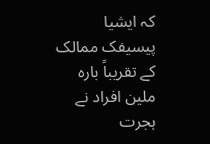کہ ایشیا پیسیفک ممالک کے تقریباً بارہ ملین افراد نے ہجرت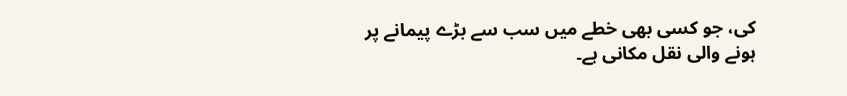کی، جو کسی بھی خطے میں سب سے بڑے پیمانے پر ہونے والی نقل مکانی ہے۔